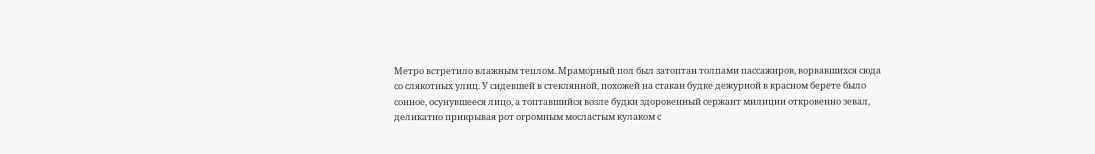Метро встретило влажным теплом. Мраморный пол был затоптан толпами пассажиров, ворвавшихся сюда со слякотных улиц. У сидевшей в стеклянной, похожей на стакан будке дежурной в красном берете было сонное, осунувшееся лицо, а топтавшийся возле будки здоровенный сержант милиции откровенно зевал, деликатно прикрывая рот огромным мосластым кулаком с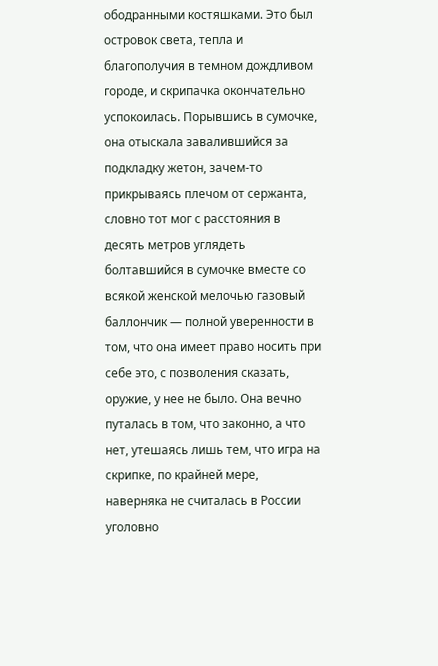ободранными костяшками. Это был островок света, тепла и благополучия в темном дождливом городе, и скрипачка окончательно успокоилась. Порывшись в сумочке, она отыскала завалившийся за подкладку жетон, зачем-то прикрываясь плечом от сержанта, словно тот мог с расстояния в десять метров углядеть болтавшийся в сумочке вместе со всякой женской мелочью газовый баллончик — полной уверенности в том, что она имеет право носить при себе это, с позволения сказать, оружие, у нее не было. Она вечно путалась в том, что законно, а что нет, утешаясь лишь тем, что игра на скрипке, по крайней мере, наверняка не считалась в России уголовно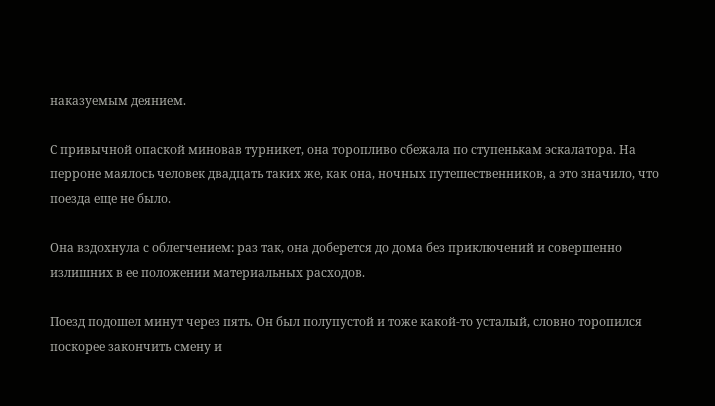наказуемым деянием.

С привычной опаской миновав турникет, она торопливо сбежала по ступенькам эскалатора. На перроне маялось человек двадцать таких же, как она, ночных путешественников, а это значило, что поезда еще не было.

Она вздохнула с облегчением: раз так, она доберется до дома без приключений и совершенно излишних в ее положении материальных расходов.

Поезд подошел минут через пять. Он был полупустой и тоже какой-то усталый, словно торопился поскорее закончить смену и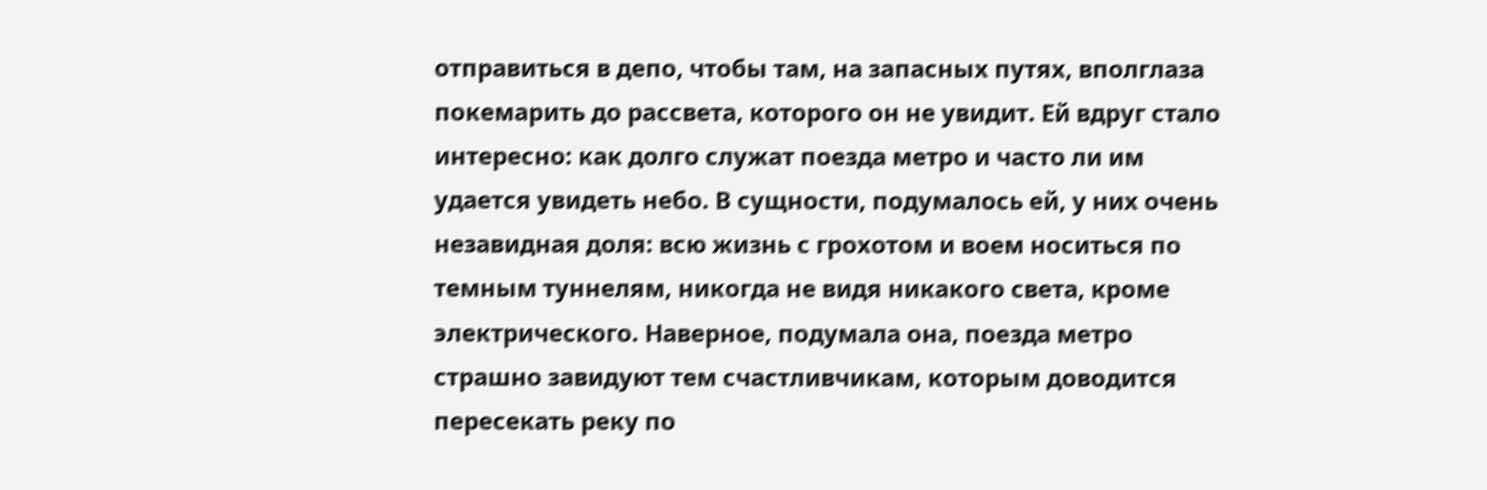отправиться в депо, чтобы там, на запасных путях, вполглаза покемарить до рассвета, которого он не увидит. Ей вдруг стало интересно: как долго служат поезда метро и часто ли им удается увидеть небо. В сущности, подумалось ей, у них очень незавидная доля: всю жизнь с грохотом и воем носиться по темным туннелям, никогда не видя никакого света, кроме электрического. Наверное, подумала она, поезда метро страшно завидуют тем счастливчикам, которым доводится пересекать реку по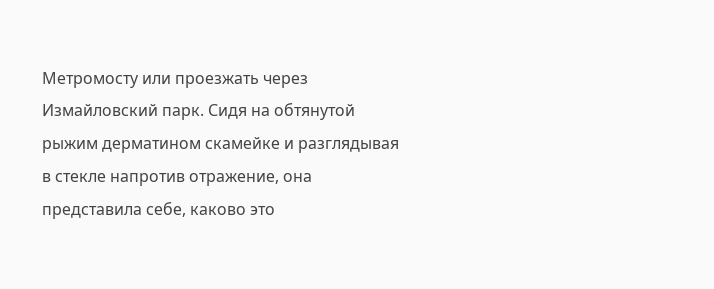Метромосту или проезжать через Измайловский парк. Сидя на обтянутой рыжим дерматином скамейке и разглядывая в стекле напротив отражение, она представила себе, каково это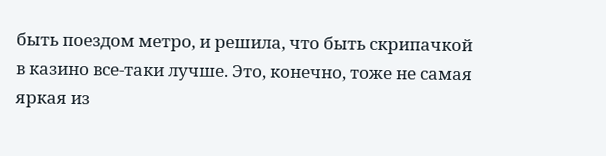быть поездом метро, и решила, что быть скрипачкой в казино все-таки лучше. Это, конечно, тоже не самая яркая из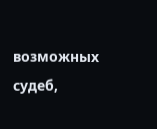возможных судеб,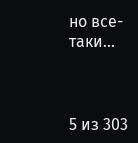но все-таки…



5 из 303